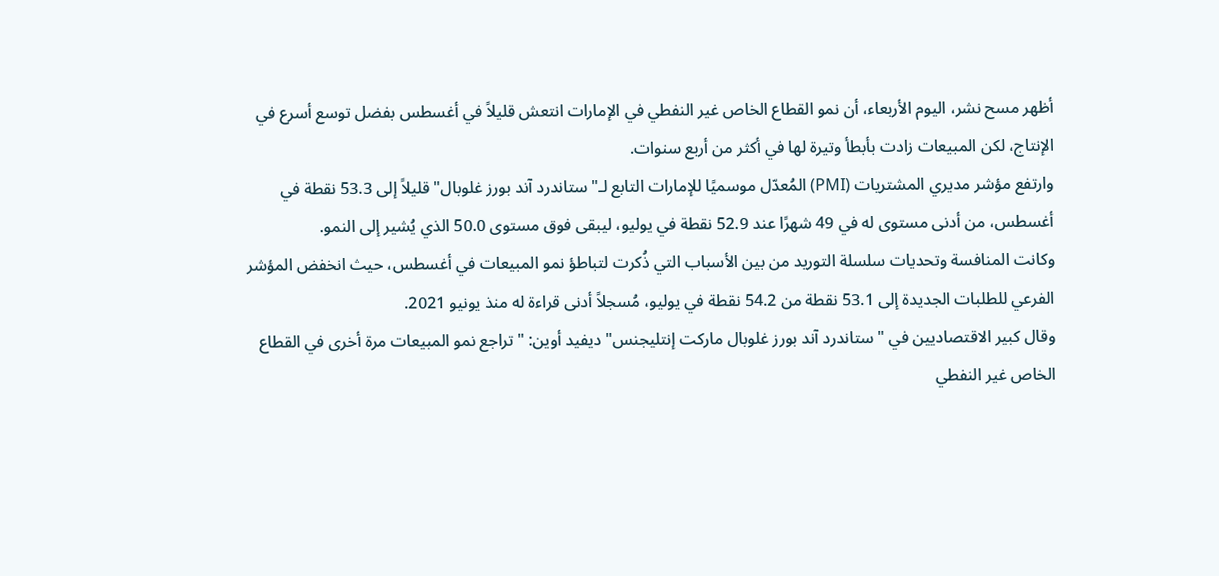أظهر مسح نشر، اليوم الأربعاء، أن نمو القطاع الخاص غير النفطي في الإمارات انتعش قليلاً في أغسطس بفضل توسع أسرع في الإنتاج، لكن المبيعات زادت بأبطأ وتيرة لها في أكثر من أربع سنوات.
وارتفع مؤشر مديري المشتريات (PMI) المُعدّل موسميًا للإمارات التابع لـ"ستاندرد آند بورز غلوبال" قليلاً إلى 53.3 نقطة في أغسطس، من أدنى مستوى له في 49 شهرًا عند 52.9 نقطة في يوليو، ليبقى فوق مستوى 50.0 الذي يُشير إلى النمو.
وكانت المنافسة وتحديات سلسلة التوريد من بين الأسباب التي ذُكرت لتباطؤ نمو المبيعات في أغسطس، حيث انخفض المؤشر الفرعي للطلبات الجديدة إلى 53.1 نقطة من 54.2 نقطة في يوليو، مُسجلاً أدنى قراءة له منذ يونيو 2021.
وقال كبير الاقتصاديين في "ستاندرد آند بورز غلوبال ماركت إنتليجنس" ديفيد أوين: "تراجع نمو المبيعات مرة أخرى في القطاع الخاص غير النفطي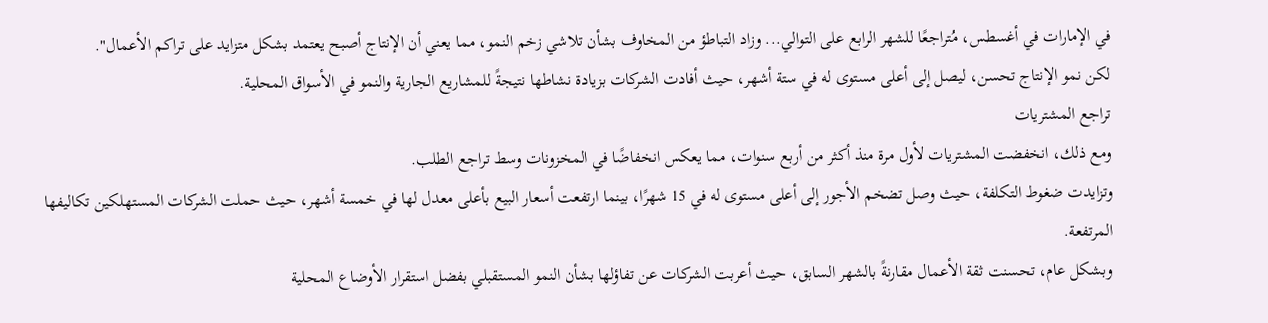في الإمارات في أغسطس، مُتراجعًا للشهر الرابع على التوالي... وزاد التباطؤ من المخاوف بشأن تلاشي زخم النمو، مما يعني أن الإنتاج أصبح يعتمد بشكل متزايد على تراكم الأعمال".
لكن نمو الإنتاج تحسن، ليصل إلى أعلى مستوى له في ستة أشهر، حيث أفادت الشركات بزيادة نشاطها نتيجةً للمشاريع الجارية والنمو في الأسواق المحلية.
تراجع المشتريات
ومع ذلك، انخفضت المشتريات لأول مرة منذ أكثر من أربع سنوات، مما يعكس انخفاضًا في المخزونات وسط تراجع الطلب.
وتزايدت ضغوط التكلفة، حيث وصل تضخم الأجور إلى أعلى مستوى له في 15 شهرًا، بينما ارتفعت أسعار البيع بأعلى معدل لها في خمسة أشهر، حيث حملت الشركات المستهلكين تكاليفها المرتفعة.
وبشكل عام، تحسنت ثقة الأعمال مقارنةً بالشهر السابق، حيث أعربت الشركات عن تفاؤلها بشأن النمو المستقبلي بفضل استقرار الأوضاع المحلية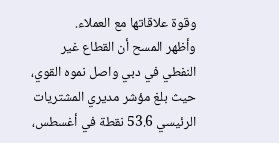وقوة علاقاتها مع العملاء.
وأظهر المسح أن القطاع غير النفطي في دبي واصل نموه القوي، حيث بلغ مؤشر مديري المشتريات الرئيسي 53.6 نقطة في أغسطس،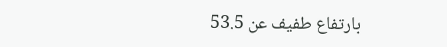بارتفاع طفيف عن 53.5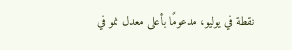نقطة في يوليو، مدعومًا بأعلى معدل نمو في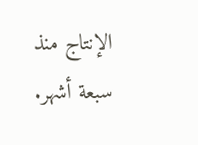الإنتاج منذ سبعة أشهر.